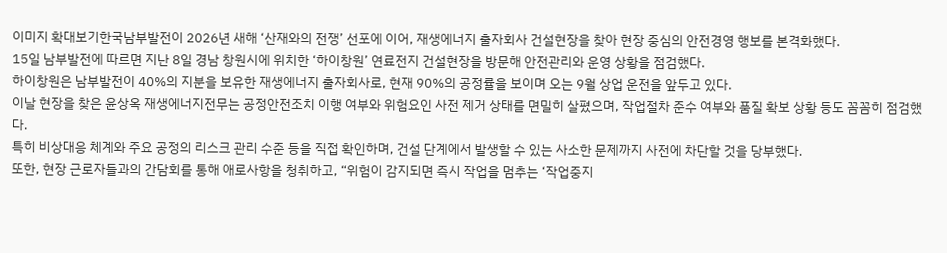이미지 확대보기한국남부발전이 2026년 새해 ‘산재와의 전쟁’ 선포에 이어, 재생에너지 출자회사 건설현장을 찾아 현장 중심의 안전경영 행보를 본격화했다.
15일 남부발전에 따르면 지난 8일 경남 창원시에 위치한 ‘하이창원’ 연료전지 건설현장을 방문해 안전관리와 운영 상황을 점검했다.
하이창원은 남부발전이 40%의 지분을 보유한 재생에너지 출자회사로, 현재 90%의 공정률을 보이며 오는 9월 상업 운전을 앞두고 있다.
이날 현장을 찾은 윤상옥 재생에너지전무는 공정안전조치 이행 여부와 위험요인 사전 제거 상태를 면밀히 살폈으며, 작업절차 준수 여부와 품질 확보 상황 등도 꼼꼼히 점검했다.
특히 비상대응 체계와 주요 공정의 리스크 관리 수준 등을 직접 확인하며, 건설 단계에서 발생할 수 있는 사소한 문제까지 사전에 차단할 것을 당부했다.
또한, 현장 근로자들과의 간담회를 통해 애로사항을 청취하고, “위험이 감지되면 즉시 작업을 멈추는 ‘작업중지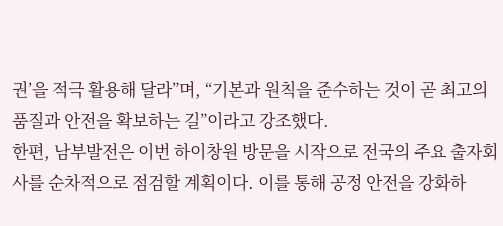권’을 적극 활용해 달라”며, “기본과 원칙을 준수하는 것이 곧 최고의 품질과 안전을 확보하는 길”이라고 강조했다.
한편, 남부발전은 이번 하이창원 방문을 시작으로 전국의 주요 출자회사를 순차적으로 점검할 계획이다. 이를 통해 공정 안전을 강화하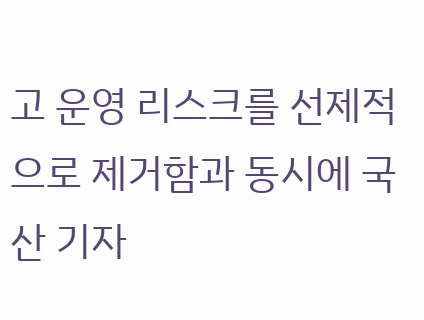고 운영 리스크를 선제적으로 제거함과 동시에 국산 기자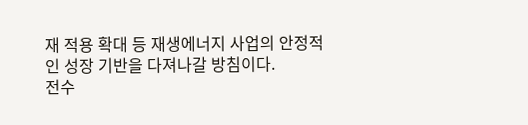재 적용 확대 등 재생에너지 사업의 안정적인 성장 기반을 다져나갈 방침이다.
전수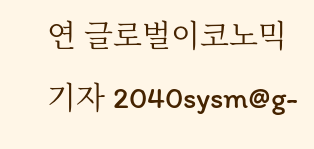연 글로벌이코노믹 기자 2040sysm@g-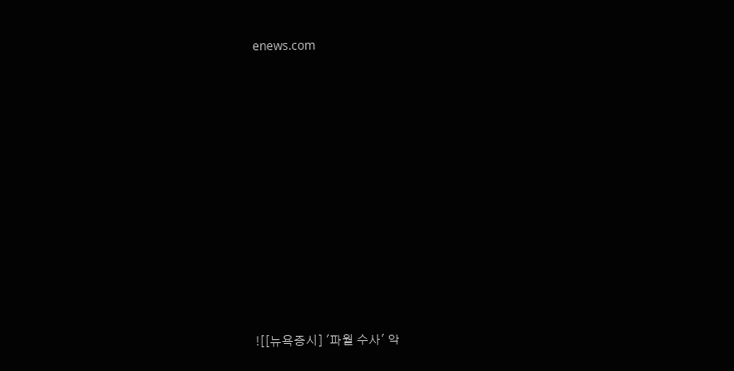enews.com

















![[뉴욕증시] '파월 수사' 악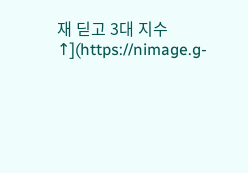재 딛고 3대 지수↑](https://nimage.g-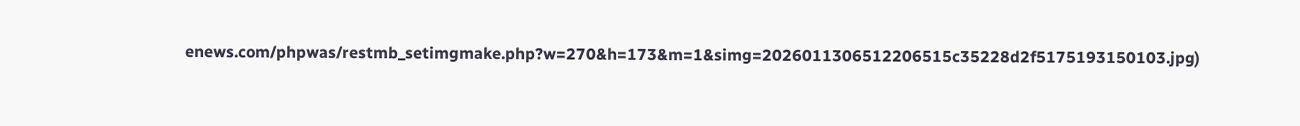enews.com/phpwas/restmb_setimgmake.php?w=270&h=173&m=1&simg=2026011306512206515c35228d2f5175193150103.jpg)